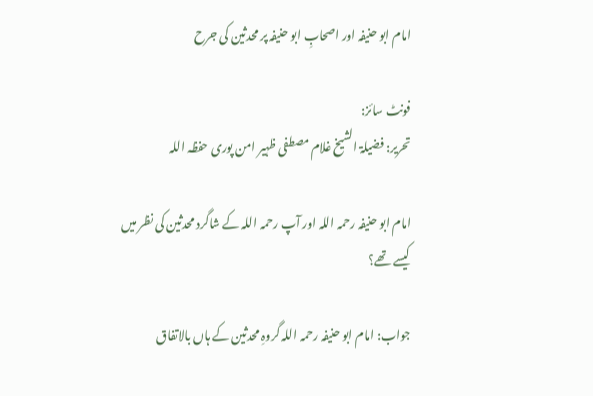امام ابو حنیفہ اور اصحابِ ابو حنیفہ پر محدثین کی جرح

فونٹ سائز:
تحریر: فضیلۃ الشیخ غلام مصطفی ظہیر امن پوری حفظہ اللہ

امام ابو حنیفہ رحمہ اللہ اور آپ رحمہ اللہ کے شاگرد محدثین کی نظر میں کیسے تھے؟

جواب: امام ابو حنیفہ رحمہ اللہ گروہِ محدثین کے ہاں بالاتفاق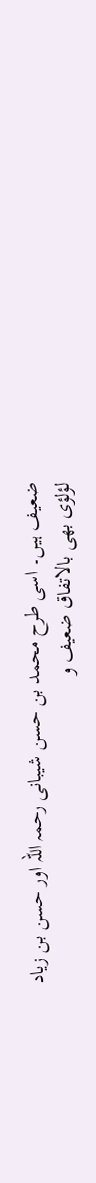ضعیف ہیں۔ اسی طرح محمد بن حسن شیبانی رحمہ اللہ اور حسن بن زیاد لؤلؤی بھی بالاتفاق ضعیف و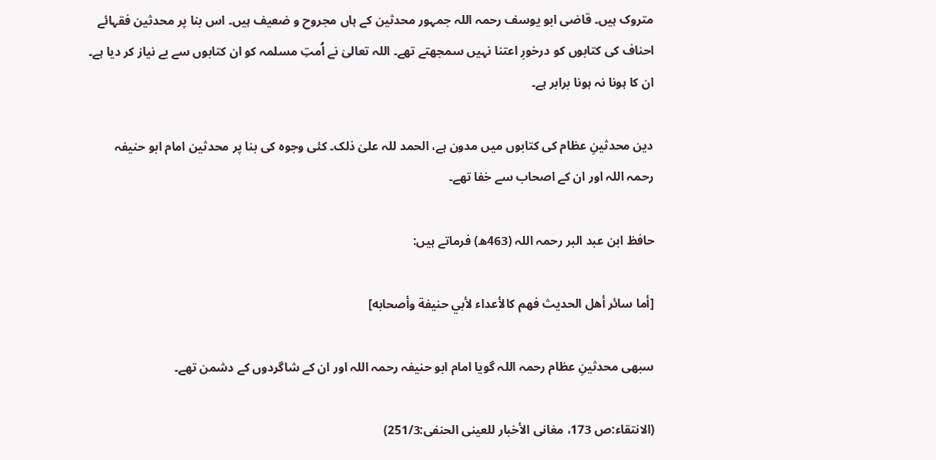متروک ہیں۔ قاضی ابو یوسف رحمہ اللہ جمہور محدثین کے ہاں مجروح و ضعیف ہیں۔ اس بنا پر محدثین فقہائے احناف کی کتابوں کو درخورِ اعتنا نہیں سمجھتے تھے۔ اللہ تعالیٰ نے اُمتِ مسلمہ کو ان کتابوں سے بے نیاز کر دیا ہے۔ ان کا ہونا نہ ہونا برابر ہے۔

دین محدثینِ عظام کی کتابوں میں مدون ہے، الحمد للہ علیٰ ذلک۔ کئی وجوہ کی بنا پر محدثین امام ابو حنیفہ رحمہ اللہ اور ان کے اصحاب سے خفا تھے۔

حافظ ابن عبد البر رحمہ اللہ (463ھ) فرماتے ہیں:

[أما سائر أهل الحديث فهم كالأعداء لأبي حنيفة وأصحابه]

سبھی محدثینِ عظام رحمہ اللہ گویا امام ابو حنیفہ رحمہ اللہ اور ان کے شاگردوں کے دشمن تھے۔

(الانتقاء:ص 173، مغانی الأخبار للعینی الحنفی:251/3)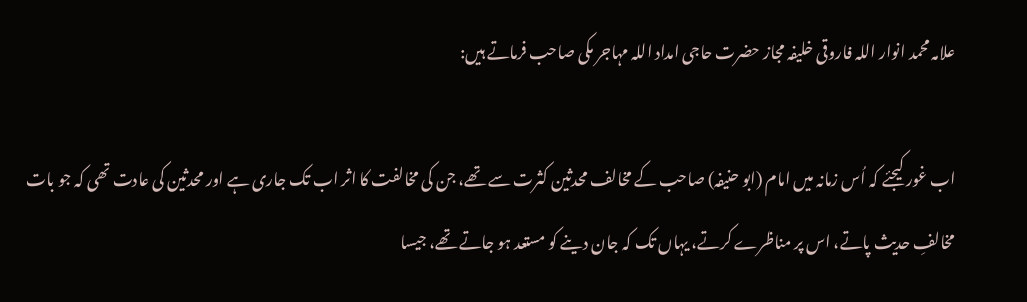علامہ محمد انوار اللہ فاروقی خلیفہ مجاز حضرت حاجی امداد اللہ مہاجر مکی صاحب فرماتے ہیں:

اب غور کیجئے کہ اُس زمانہ میں امام (ابو حنیفہ) صاحب کے مخالف محدثین کثرت سے تھے، جن کی مخالفت کا اثر اب تک جاری ہے اور محدثین کی عادت تھی کہ جو بات مخالفِ حدیث پاتے، اس پر مناظرے کرتے، یہاں تک کہ جان دینے کو مستعد ہو جاتے تھے، جیسا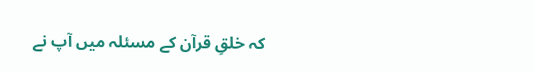کہ خلقِ قرآن کے مسئلہ میں آپ نے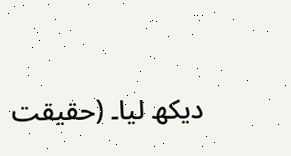دیکھ لیا۔ (حقیقت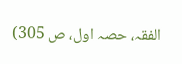الفقہ، حصہ اول، ص 305)